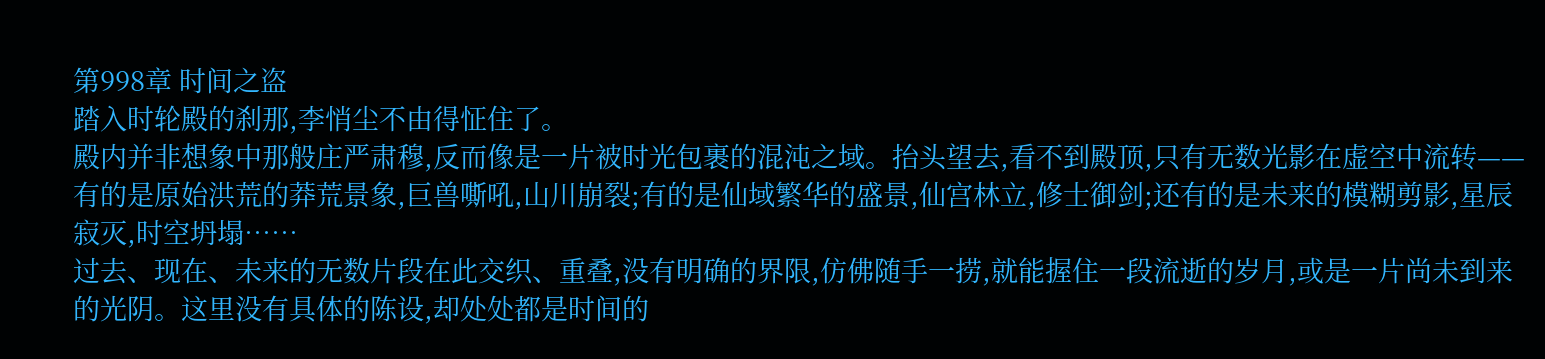第998章 时间之盗
踏入时轮殿的刹那,李悄尘不由得怔住了。
殿内并非想象中那般庄严肃穆,反而像是一片被时光包裹的混沌之域。抬头望去,看不到殿顶,只有无数光影在虚空中流转——有的是原始洪荒的莽荒景象,巨兽嘶吼,山川崩裂;有的是仙域繁华的盛景,仙宫林立,修士御剑;还有的是未来的模糊剪影,星辰寂灭,时空坍塌……
过去、现在、未来的无数片段在此交织、重叠,没有明确的界限,仿佛随手一捞,就能握住一段流逝的岁月,或是一片尚未到来的光阴。这里没有具体的陈设,却处处都是时间的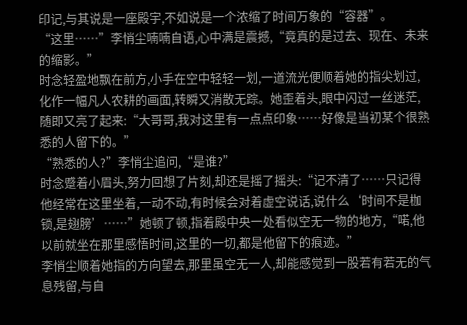印记,与其说是一座殿宇,不如说是一个浓缩了时间万象的“容器”。
“这里……”李悄尘喃喃自语,心中满是震撼,“竟真的是过去、现在、未来的缩影。”
时念轻盈地飘在前方,小手在空中轻轻一划,一道流光便顺着她的指尖划过,化作一幅凡人农耕的画面,转瞬又消散无踪。她歪着头,眼中闪过一丝迷茫,随即又亮了起来:“大哥哥,我对这里有一点点印象……好像是当初某个很熟悉的人留下的。”
“熟悉的人?”李悄尘追问,“是谁?”
时念蹙着小眉头,努力回想了片刻,却还是摇了摇头:“记不清了……只记得他经常在这里坐着,一动不动,有时候会对着虚空说话,说什么‘时间不是枷锁,是翅膀’……”她顿了顿,指着殿中央一处看似空无一物的地方,“喏,他以前就坐在那里感悟时间,这里的一切,都是他留下的痕迹。”
李悄尘顺着她指的方向望去,那里虽空无一人,却能感觉到一股若有若无的气息残留,与自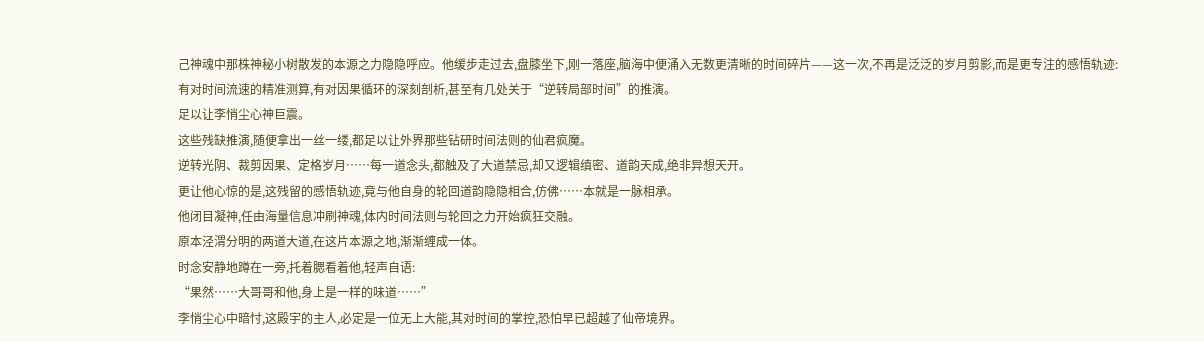己神魂中那株神秘小树散发的本源之力隐隐呼应。他缓步走过去,盘膝坐下,刚一落座,脑海中便涌入无数更清晰的时间碎片——这一次,不再是泛泛的岁月剪影,而是更专注的感悟轨迹:有对时间流速的精准测算,有对因果循环的深刻剖析,甚至有几处关于“逆转局部时间”的推演。
足以让李悄尘心神巨震。
这些残缺推演,随便拿出一丝一缕,都足以让外界那些钻研时间法则的仙君疯魔。
逆转光阴、裁剪因果、定格岁月……每一道念头,都触及了大道禁忌,却又逻辑缜密、道韵天成,绝非异想天开。
更让他心惊的是,这残留的感悟轨迹,竟与他自身的轮回道韵隐隐相合,仿佛……本就是一脉相承。
他闭目凝神,任由海量信息冲刷神魂,体内时间法则与轮回之力开始疯狂交融。
原本泾渭分明的两道大道,在这片本源之地,渐渐缠成一体。
时念安静地蹲在一旁,托着腮看着他,轻声自语:
“果然……大哥哥和他,身上是一样的味道……”
李悄尘心中暗忖,这殿宇的主人,必定是一位无上大能,其对时间的掌控,恐怕早已超越了仙帝境界。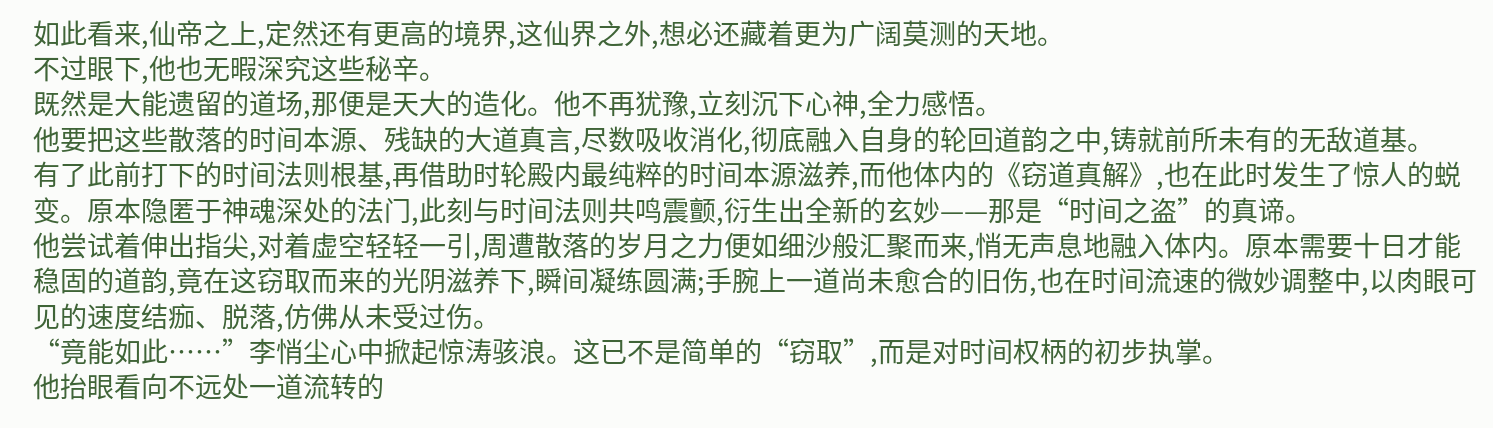如此看来,仙帝之上,定然还有更高的境界,这仙界之外,想必还藏着更为广阔莫测的天地。
不过眼下,他也无暇深究这些秘辛。
既然是大能遗留的道场,那便是天大的造化。他不再犹豫,立刻沉下心神,全力感悟。
他要把这些散落的时间本源、残缺的大道真言,尽数吸收消化,彻底融入自身的轮回道韵之中,铸就前所未有的无敌道基。
有了此前打下的时间法则根基,再借助时轮殿内最纯粹的时间本源滋养,而他体内的《窃道真解》,也在此时发生了惊人的蜕变。原本隐匿于神魂深处的法门,此刻与时间法则共鸣震颤,衍生出全新的玄妙——那是“时间之盗”的真谛。
他尝试着伸出指尖,对着虚空轻轻一引,周遭散落的岁月之力便如细沙般汇聚而来,悄无声息地融入体内。原本需要十日才能稳固的道韵,竟在这窃取而来的光阴滋养下,瞬间凝练圆满;手腕上一道尚未愈合的旧伤,也在时间流速的微妙调整中,以肉眼可见的速度结痂、脱落,仿佛从未受过伤。
“竟能如此……”李悄尘心中掀起惊涛骇浪。这已不是简单的“窃取”,而是对时间权柄的初步执掌。
他抬眼看向不远处一道流转的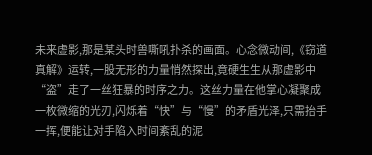未来虚影,那是某头时兽嘶吼扑杀的画面。心念微动间,《窃道真解》运转,一股无形的力量悄然探出,竟硬生生从那虚影中“盗”走了一丝狂暴的时序之力。这丝力量在他掌心凝聚成一枚微缩的光刃,闪烁着“快”与“慢”的矛盾光泽,只需抬手一挥,便能让对手陷入时间紊乱的泥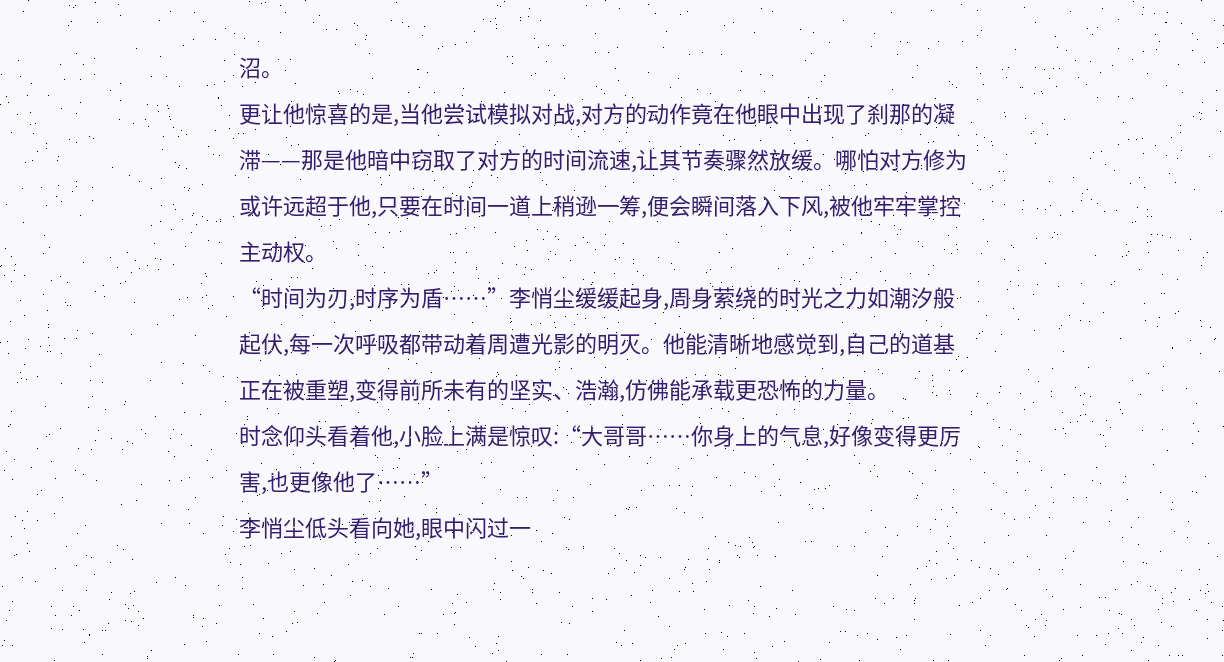沼。
更让他惊喜的是,当他尝试模拟对战,对方的动作竟在他眼中出现了刹那的凝滞——那是他暗中窃取了对方的时间流速,让其节奏骤然放缓。哪怕对方修为或许远超于他,只要在时间一道上稍逊一筹,便会瞬间落入下风,被他牢牢掌控主动权。
“时间为刃,时序为盾……”李悄尘缓缓起身,周身萦绕的时光之力如潮汐般起伏,每一次呼吸都带动着周遭光影的明灭。他能清晰地感觉到,自己的道基正在被重塑,变得前所未有的坚实、浩瀚,仿佛能承载更恐怖的力量。
时念仰头看着他,小脸上满是惊叹:“大哥哥……你身上的气息,好像变得更厉害,也更像他了……”
李悄尘低头看向她,眼中闪过一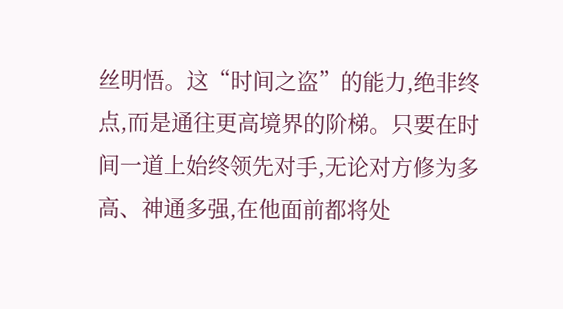丝明悟。这“时间之盗”的能力,绝非终点,而是通往更高境界的阶梯。只要在时间一道上始终领先对手,无论对方修为多高、神通多强,在他面前都将处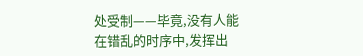处受制——毕竟,没有人能在错乱的时序中,发挥出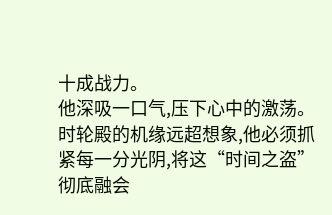十成战力。
他深吸一口气,压下心中的激荡。时轮殿的机缘远超想象,他必须抓紧每一分光阴,将这“时间之盗”彻底融会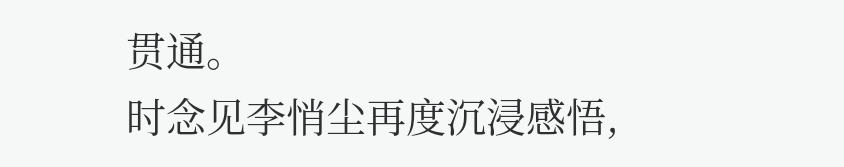贯通。
时念见李悄尘再度沉浸感悟,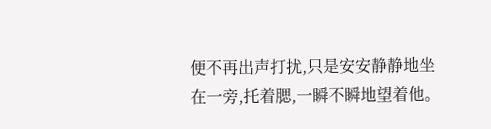便不再出声打扰,只是安安静静地坐在一旁,托着腮,一瞬不瞬地望着他。